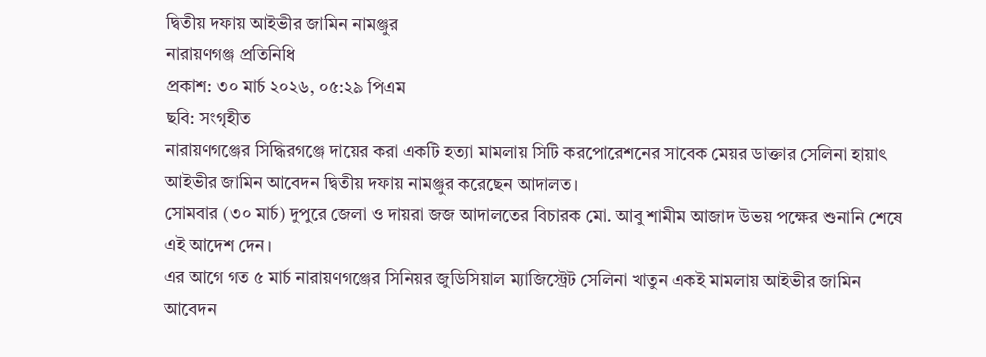দ্বিতীয় দফায় আইভীর জামিন নামঞ্জুর
নারায়ণগঞ্জ প্রতিনিধি
প্রকাশ: ৩০ মার্চ ২০২৬, ০৫:২৯ পিএম
ছবি: সংগৃহীত
নারায়ণগঞ্জের সিদ্ধিরগঞ্জে দায়ের করা একটি হত্যা মামলায় সিটি করপোরেশনের সাবেক মেয়র ডাক্তার সেলিনা হায়াৎ আইভীর জামিন আবেদন দ্বিতীয় দফায় নামঞ্জুর করেছেন আদালত।
সোমবার (৩০ মার্চ) দুপুরে জেলা ও দায়রা জজ আদালতের বিচারক মো. আবু শামীম আজাদ উভয় পক্ষের শুনানি শেষে এই আদেশ দেন।
এর আগে গত ৫ মার্চ নারায়ণগঞ্জের সিনিয়র জুডিসিয়াল ম্যাজিস্ট্রেট সেলিনা খাতুন একই মামলায় আইভীর জামিন আবেদন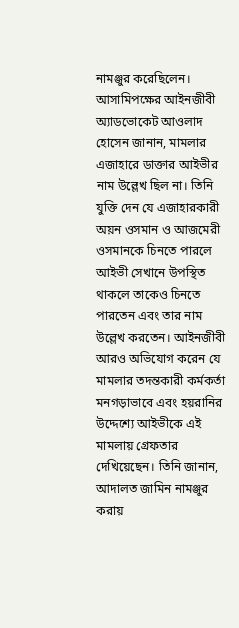নামঞ্জুর করেছিলেন।
আসামিপক্ষের আইনজীবী অ্যাডভোকেট আওলাদ হোসেন জানান, মামলার এজাহারে ডাক্তার আইভীর নাম উল্লেখ ছিল না। তিনি যুক্তি দেন যে এজাহারকারী অয়ন ওসমান ও আজমেরী ওসমানকে চিনতে পারলে আইভী সেখানে উপস্থিত থাকলে তাকেও চিনতে পারতেন এবং তার নাম উল্লেখ করতেন। আইনজীবী আরও অভিযোগ করেন যে মামলার তদন্তকারী কর্মকর্তা মনগড়াভাবে এবং হয়রানির উদ্দেশ্যে আইভীকে এই মামলায় গ্রেফতার দেখিয়েছেন। তিনি জানান, আদালত জামিন নামঞ্জুর করায়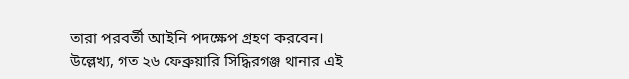তারা পরবর্তী আইনি পদক্ষেপ গ্রহণ করবেন।
উল্লেখ্য, গত ২৬ ফেব্রুয়ারি সিদ্ধিরগঞ্জ থানার এই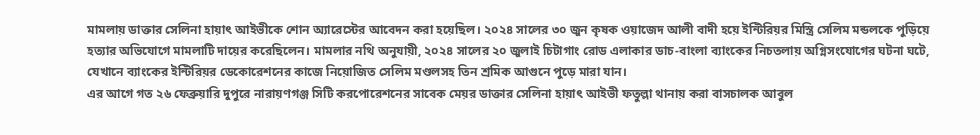মামলায় ডাক্তার সেলিনা হায়াৎ আইভীকে শোন অ্যারেস্টের আবেদন করা হয়েছিল। ২০২৪ সালের ৩০ জুন কৃষক ওয়াজেদ আলী বাদী হয়ে ইন্টিরিয়র মিস্ত্রি সেলিম মন্ডলকে পুড়িয়ে হত্যার অভিযোগে মামলাটি দায়ের করেছিলেন। মামলার নথি অনুযায়ী, ২০২৪ সালের ২০ জুলাই চিটাগাং রোড এলাকার ডাচ-বাংলা ব্যাংকের নিচতলায় অগ্নিসংযোগের ঘটনা ঘটে, যেখানে ব্যাংকের ইন্টিরিয়র ডেকোরেশনের কাজে নিয়োজিত সেলিম মণ্ডলসহ তিন শ্রমিক আগুনে পুড়ে মারা যান।
এর আগে গত ২৬ ফেব্রুয়ারি দুপুরে নারায়ণগঞ্জ সিটি করপোরেশনের সাবেক মেয়র ডাক্তার সেলিনা হায়াৎ আইভী ফতুল্লা থানায় করা বাসচালক আবুল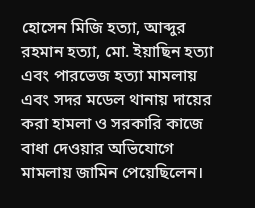হোসেন মিজি হত্যা, আব্দুর রহমান হত্যা, মো. ইয়াছিন হত্যা এবং পারভেজ হত্যা মামলায় এবং সদর মডেল থানায় দায়ের করা হামলা ও সরকারি কাজে বাধা দেওয়ার অভিযোগে মামলায় জামিন পেয়েছিলেন।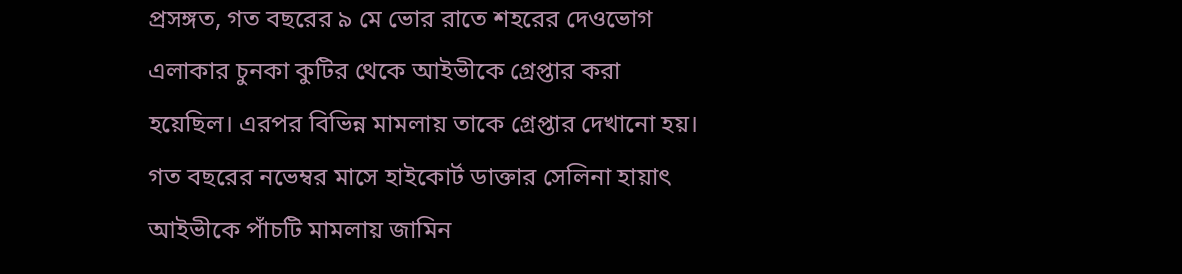প্রসঙ্গত, গত বছরের ৯ মে ভোর রাতে শহরের দেওভোগ এলাকার চুনকা কুটির থেকে আইভীকে গ্রেপ্তার করা হয়েছিল। এরপর বিভিন্ন মামলায় তাকে গ্রেপ্তার দেখানো হয়। গত বছরের নভেম্বর মাসে হাইকোর্ট ডাক্তার সেলিনা হায়াৎ আইভীকে পাঁচটি মামলায় জামিন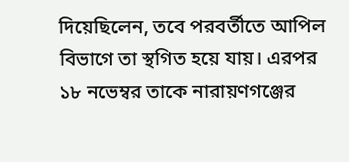দিয়েছিলেন, তবে পরবর্তীতে আপিল বিভাগে তা স্থগিত হয়ে যায়। এরপর ১৮ নভেম্বর তাকে নারায়ণগঞ্জের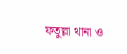ফতুল্লা থানা ও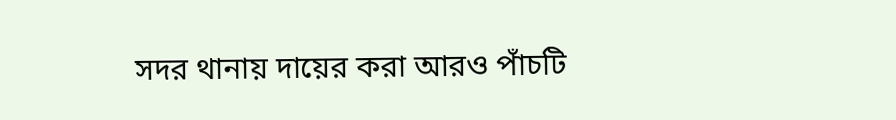সদর থানায় দায়ের করা আরও পাঁচটি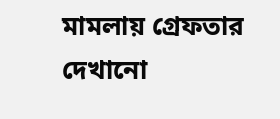মামলায় গ্রেফতার দেখানো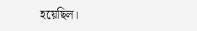হয়েছিল।